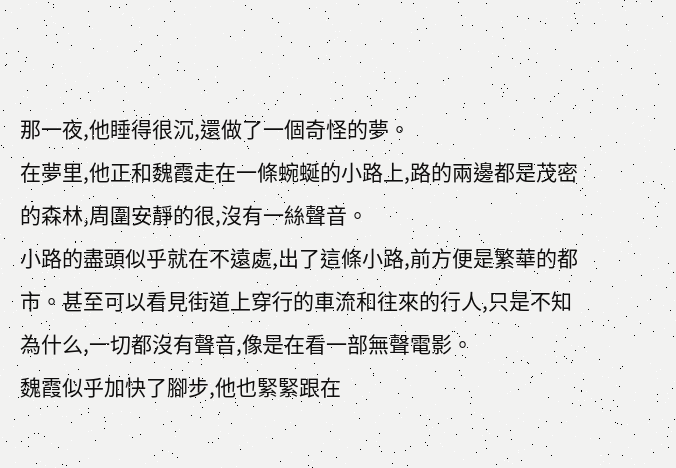那一夜,他睡得很沉,還做了一個奇怪的夢。
在夢里,他正和魏霞走在一條蜿蜒的小路上,路的兩邊都是茂密的森林,周圍安靜的很,沒有一絲聲音。
小路的盡頭似乎就在不遠處,出了這條小路,前方便是繁華的都市。甚至可以看見街道上穿行的車流和往來的行人,只是不知為什么,一切都沒有聲音,像是在看一部無聲電影。
魏霞似乎加快了腳步,他也緊緊跟在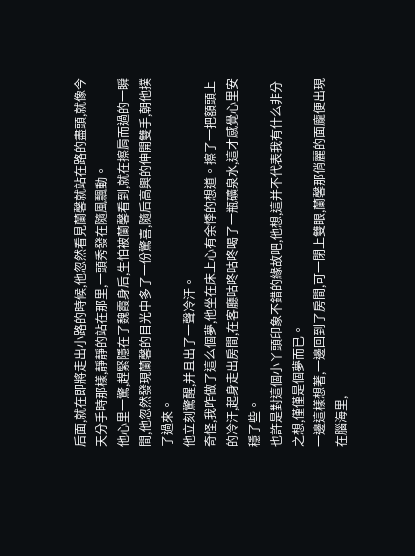后面,就在即將走出小路的時候,他忽然看見蘭馨就站在路的盡頭,就像今天分手時那樣,靜靜的站在那里,一頭秀發在隨風飄動。
他心里一驚,趕緊隱在了魏霞身后,生怕被蘭馨看到,就在擦肩而過的一瞬間,他忽然發現蘭馨的目光中多了一份驚喜,隨后高興的伸開雙手,朝他撲了過來。
他立刻驚醒,并且出了一聲冷汗。
奇怪,我咋做了這么個夢,他坐在床上心有余悸的想道。擦了一把額頭上的冷汗,起身走出房間,在客廳咕咚咕咚喝了一瓶礦泉水,這才感覺心里安穩了些。
也許是對這個小丫頭印象不錯的緣故吧,他想,這并不代表我有什么非分之想,僅僅是個夢而已。
一邊這樣想著,一邊回到了房間,可一閉上雙眼,蘭馨那俏麗的面龐便出現在腦海里,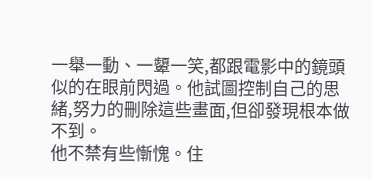一舉一動、一顰一笑,都跟電影中的鏡頭似的在眼前閃過。他試圖控制自己的思緒,努力的刪除這些畫面,但卻發現根本做不到。
他不禁有些慚愧。住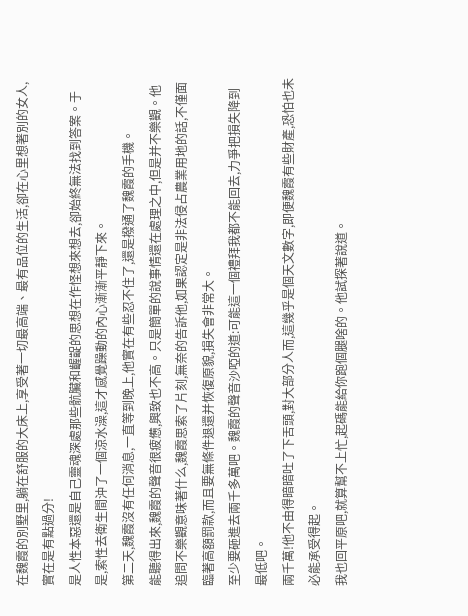在魏霞的別墅里,躺在舒服的大床上,享受著一切最高端、最有品位的生活,卻在心里想著別的女人,實在是有點過分!
是人性本惡還是自己靈魂深處那些骯臟和齷齪的思想在作怪想來想去,卻始終無法找到答案。于是,索性去衛生間沖了一個涼水澡,這才感覺躁動的內心漸漸平靜下來。
第二天,魏霞沒有任何消息,一直等到晚上,他實在有些忍不住了,還是撥通了魏霞的手機。
能聽得出來,魏霞的聲音很疲憊,興致也不高。只是簡單的說事情還在處理之中,但是并不樂觀。他追問不樂觀意味著什么,魏霞思索了片刻,無奈的告訴他,如果認定是非法侵占農業用地的話,不僅面臨著高額罰款,而且要無條件退還并恢復原貌,損失會非常大。
至少要砸進去兩千多萬吧。魏霞的聲音沙啞的道:可能這一個禮拜我都不能回去,力爭把損失降到最低吧。
兩千萬!他不由得暗暗吐了下舌頭,對大部分人而,這幾乎是個天文數字,即便魏霞有些財產,恐怕也未必能承受得起。
我也回平原吧,就算幫不上忙,起碼能給你跑個腿啥的。他試探著說道。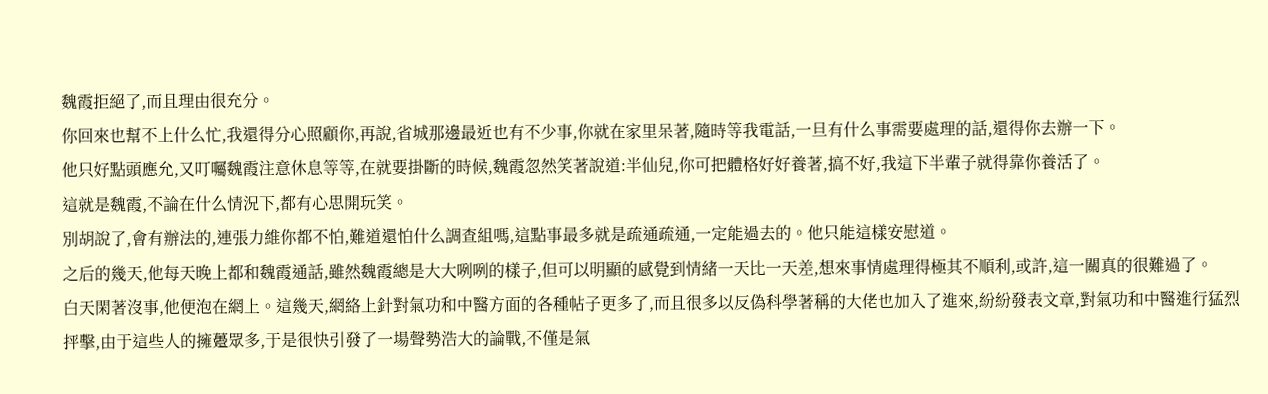魏霞拒絕了,而且理由很充分。
你回來也幫不上什么忙,我還得分心照顧你,再說,省城那邊最近也有不少事,你就在家里呆著,隨時等我電話,一旦有什么事需要處理的話,還得你去辦一下。
他只好點頭應允,又叮囑魏霞注意休息等等,在就要掛斷的時候,魏霞忽然笑著說道:半仙兒,你可把體格好好養著,搞不好,我這下半輩子就得靠你養活了。
這就是魏霞,不論在什么情況下,都有心思開玩笑。
別胡說了,會有辦法的,連張力維你都不怕,難道還怕什么調查組嗎,這點事最多就是疏通疏通,一定能過去的。他只能這樣安慰道。
之后的幾天,他每天晚上都和魏霞通話,雖然魏霞總是大大咧咧的樣子,但可以明顯的感覺到情緒一天比一天差,想來事情處理得極其不順利,或許,這一關真的很難過了。
白天閑著沒事,他便泡在網上。這幾天,網絡上針對氣功和中醫方面的各種帖子更多了,而且很多以反偽科學著稱的大佬也加入了進來,紛紛發表文章,對氣功和中醫進行猛烈抨擊,由于這些人的擁躉眾多,于是很快引發了一場聲勢浩大的論戰,不僅是氣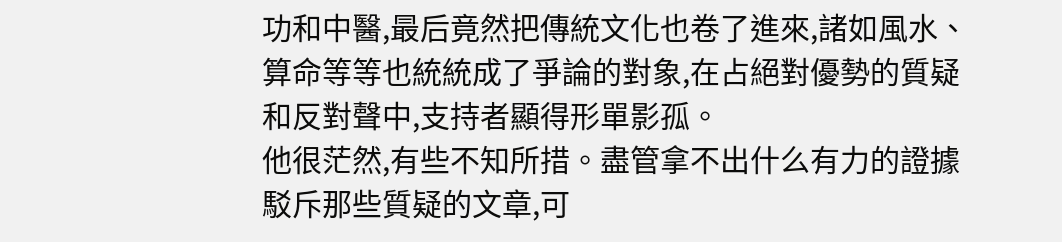功和中醫,最后竟然把傳統文化也卷了進來,諸如風水、算命等等也統統成了爭論的對象,在占絕對優勢的質疑和反對聲中,支持者顯得形單影孤。
他很茫然,有些不知所措。盡管拿不出什么有力的證據駁斥那些質疑的文章,可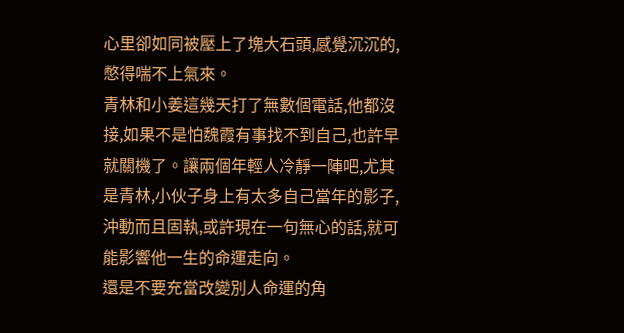心里卻如同被壓上了塊大石頭,感覺沉沉的,憋得喘不上氣來。
青林和小姜這幾天打了無數個電話,他都沒接,如果不是怕魏霞有事找不到自己,也許早就關機了。讓兩個年輕人冷靜一陣吧,尤其是青林,小伙子身上有太多自己當年的影子,沖動而且固執,或許現在一句無心的話,就可能影響他一生的命運走向。
還是不要充當改變別人命運的角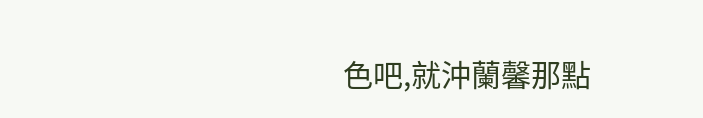色吧,就沖蘭馨那點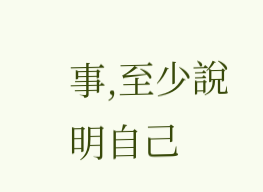事,至少說明自己